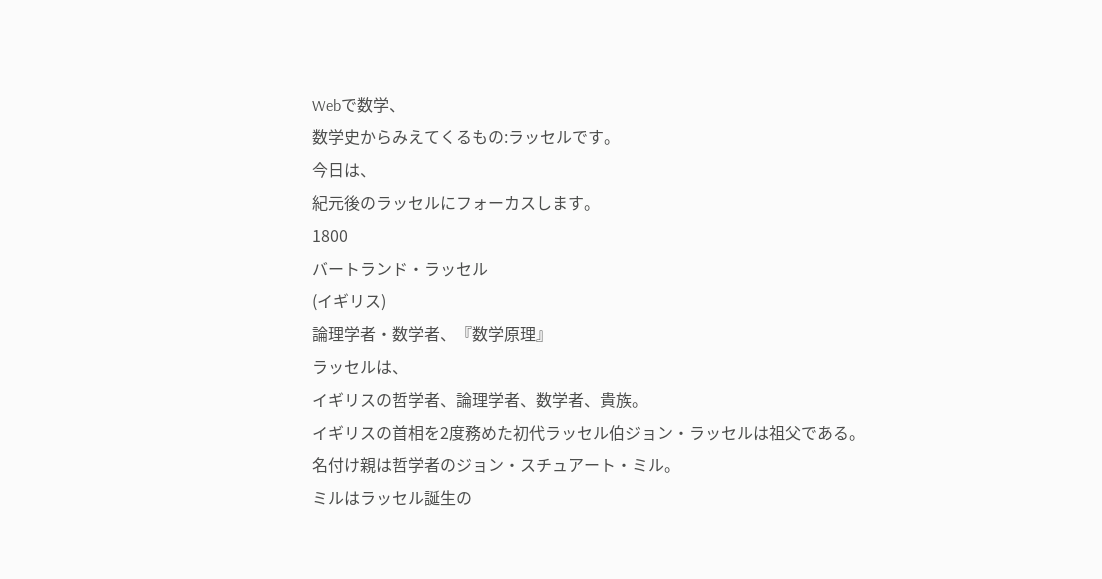Webで数学、
数学史からみえてくるもの:ラッセルです。
今日は、
紀元後のラッセルにフォーカスします。
1800
バートランド・ラッセル
(イギリス)
論理学者・数学者、『数学原理』
ラッセルは、
イギリスの哲学者、論理学者、数学者、貴族。
イギリスの首相を2度務めた初代ラッセル伯ジョン・ラッセルは祖父である。
名付け親は哲学者のジョン・スチュアート・ミル。
ミルはラッセル誕生の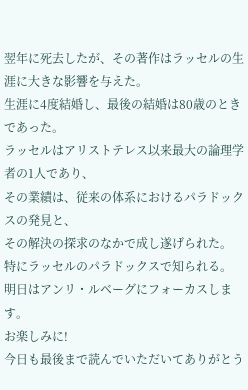翌年に死去したが、その著作はラッセルの生涯に大きな影響を与えた。
生涯に4度結婚し、最後の結婚は80歳のときであった。
ラッセルはアリストテレス以来最大の論理学者の1人であり、
その業績は、従来の体系におけるパラドックスの発見と、
その解決の探求のなかで成し遂げられた。
特にラッセルのパラドックスで知られる。
明日はアンリ・ルベーグにフォーカスします。
お楽しみに!
今日も最後まで読んでいただいてありがとう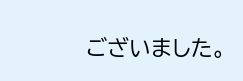ございました。